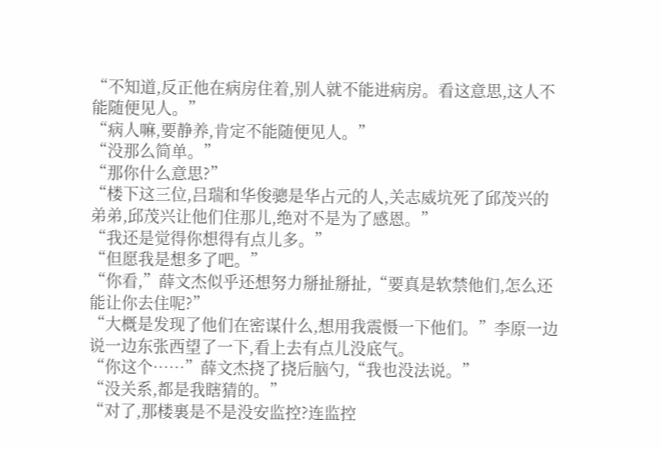“不知道,反正他在病房住着,别人就不能进病房。看这意思,这人不能随便见人。”
“病人嘛,要静养,肯定不能随便见人。”
“没那么简单。”
“那你什么意思?”
“楼下这三位,吕瑞和华俊骢是华占元的人,关志威坑死了邱茂兴的弟弟,邱茂兴让他们住那儿,绝对不是为了感恩。”
“我还是觉得你想得有点儿多。”
“但愿我是想多了吧。”
“你看,”薛文杰似乎还想努力掰扯掰扯,“要真是软禁他们,怎么还能让你去住呢?”
“大概是发现了他们在密谋什么,想用我震慑一下他们。”李原一边说一边东张西望了一下,看上去有点儿没底气。
“你这个……”薛文杰挠了挠后脑勺,“我也没法说。”
“没关系,都是我瞎猜的。”
“对了,那楼裏是不是没安监控?连监控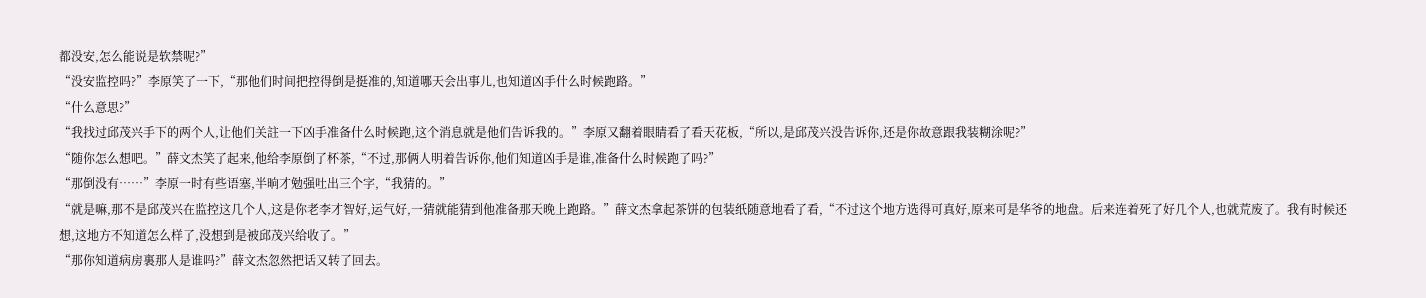都没安,怎么能说是软禁呢?”
“没安监控吗?”李原笑了一下,“那他们时间把控得倒是挺准的,知道哪天会出事儿,也知道凶手什么时候跑路。”
“什么意思?”
“我找过邱茂兴手下的两个人,让他们关註一下凶手准备什么时候跑,这个消息就是他们告诉我的。”李原又翻着眼睛看了看天花板,“所以,是邱茂兴没告诉你,还是你故意跟我装糊涂呢?”
“随你怎么想吧。”薛文杰笑了起来,他给李原倒了杯茶,“不过,那俩人明着告诉你,他们知道凶手是谁,准备什么时候跑了吗?”
“那倒没有……”李原一时有些语塞,半晌才勉强吐出三个字,“我猜的。”
“就是嘛,那不是邱茂兴在监控这几个人,这是你老李才智好,运气好,一猜就能猜到他准备那天晚上跑路。”薛文杰拿起茶饼的包装纸随意地看了看,“不过这个地方选得可真好,原来可是华爷的地盘。后来连着死了好几个人,也就荒废了。我有时候还想,这地方不知道怎么样了,没想到是被邱茂兴给收了。”
“那你知道病房裏那人是谁吗?”薛文杰忽然把话又转了回去。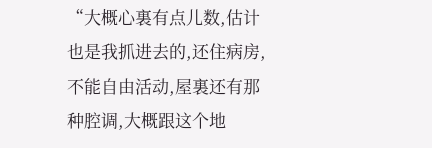“大概心裏有点儿数,估计也是我抓进去的,还住病房,不能自由活动,屋裏还有那种腔调,大概跟这个地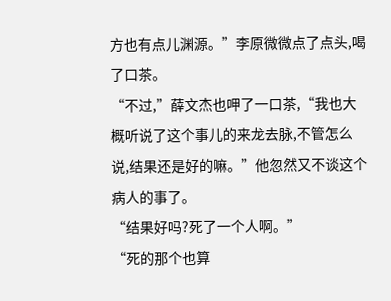方也有点儿渊源。”李原微微点了点头,喝了口茶。
“不过,”薛文杰也呷了一口茶,“我也大概听说了这个事儿的来龙去脉,不管怎么说,结果还是好的嘛。”他忽然又不谈这个病人的事了。
“结果好吗?死了一个人啊。”
“死的那个也算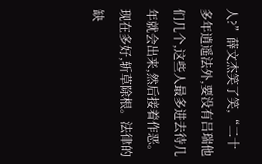人?”薛文杰笑了笑,“二十多年逍遥法外,要没有吕瑞他们几个,这些人最多进去待几年就会出来,然后接着作恶。现在多好,斩草除根。法律的缺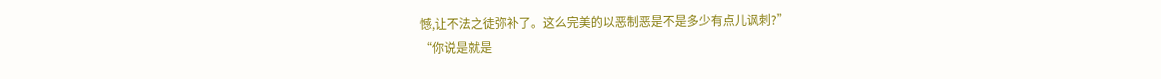憾,让不法之徒弥补了。这么完美的以恶制恶是不是多少有点儿讽刺?”
“你说是就是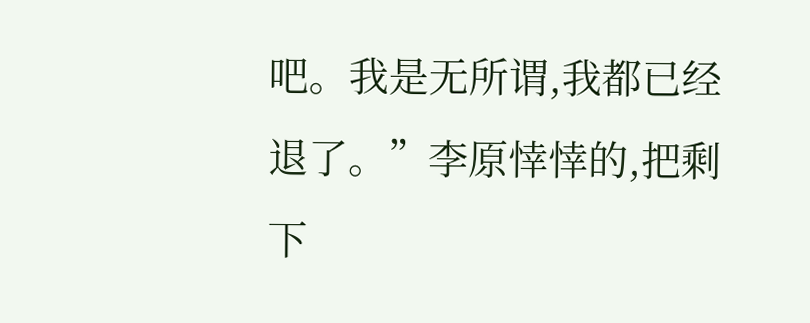吧。我是无所谓,我都已经退了。”李原悻悻的,把剩下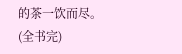的茶一饮而尽。
(全书完)